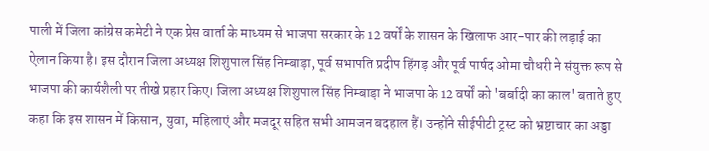पाली में जिला कांग्रेस कमेटी ने एक प्रेस वार्ता के माध्यम से भाजपा सरकार के 12 वर्षों के शासन के खिलाफ आर-पार की लड़ाई का ऐलान किया है। इस दौरान जिला अध्यक्ष शिशुपाल सिंह निम्बाड़ा, पूर्व सभापति प्रदीप हिंगड़ और पूर्व पार्षद ओमा चौधरी ने संयुक्त रूप से भाजपा की कार्यशैली पर तीखे प्रहार किए। जिला अध्यक्ष शिशुपाल सिंह निम्बाड़ा ने भाजपा के 12 वर्षों को 'बर्बादी का काल' बताते हुए कहा कि इस शासन में किसान, युवा, महिलाएं और मजदूर सहित सभी आमजन बदहाल हैं। उन्होंने सीईपीटी ट्रस्ट को भ्रष्टाचार का अड्डा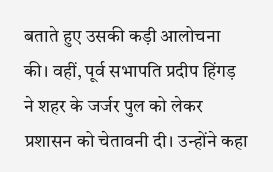बताते हुए उसकी कड़ी आलोचना की। वहीं, पूर्व सभापति प्रदीप हिंगड़ ने शहर के जर्जर पुल को लेकर प्रशासन को चेतावनी दी। उन्होंने कहा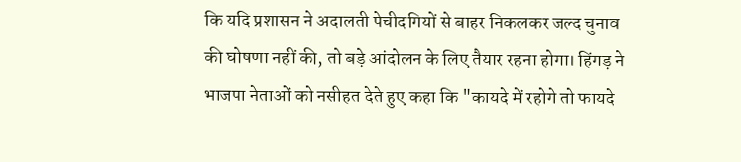कि यदि प्रशासन ने अदालती पेचीदगियों से बाहर निकलकर जल्द चुनाव की घोषणा नहीं की, तो बड़े आंदोलन के लिए तैयार रहना होगा। हिंगड़ ने भाजपा नेताओं को नसीहत देते हुए कहा कि "कायदे में रहोगे तो फायदे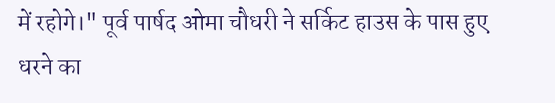में रहोगे।" पूर्व पार्षद ओमा चौधरी ने सर्किट हाउस के पास हुए धरने का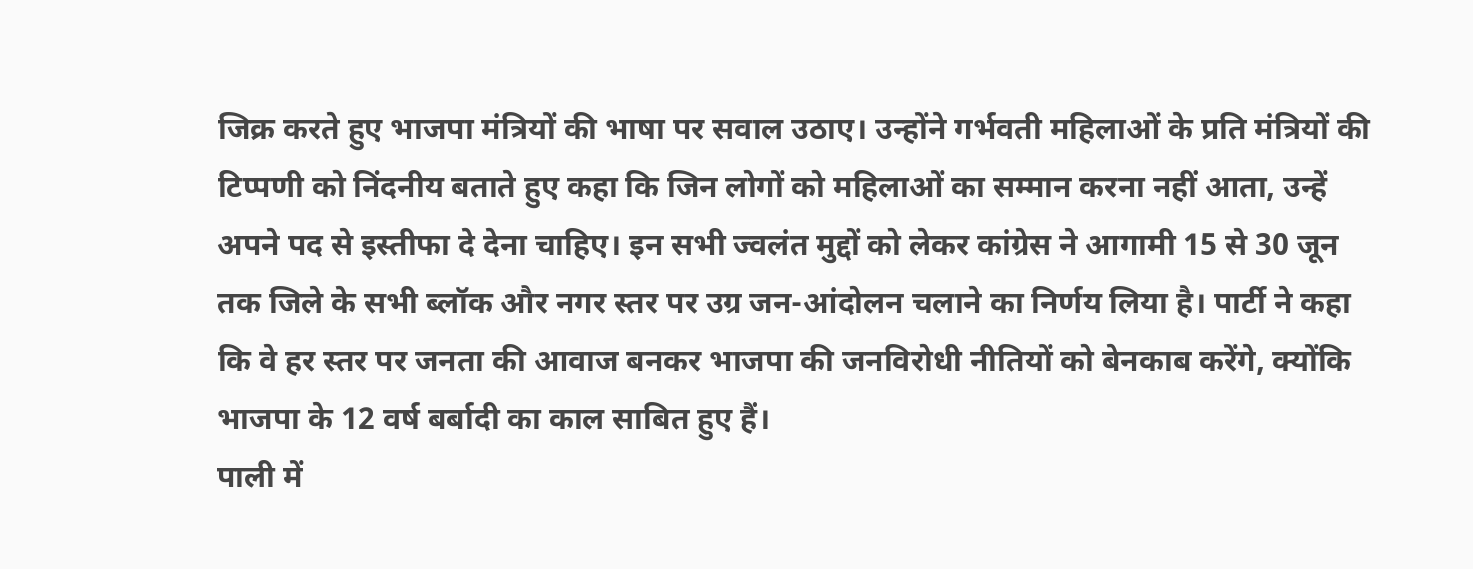जिक्र करते हुए भाजपा मंत्रियों की भाषा पर सवाल उठाए। उन्होंने गर्भवती महिलाओं के प्रति मंत्रियों की टिप्पणी को निंदनीय बताते हुए कहा कि जिन लोगों को महिलाओं का सम्मान करना नहीं आता, उन्हें अपने पद से इस्तीफा दे देना चाहिए। इन सभी ज्वलंत मुद्दों को लेकर कांग्रेस ने आगामी 15 से 30 जून तक जिले के सभी ब्लॉक और नगर स्तर पर उग्र जन-आंदोलन चलाने का निर्णय लिया है। पार्टी ने कहा कि वे हर स्तर पर जनता की आवाज बनकर भाजपा की जनविरोधी नीतियों को बेनकाब करेंगे, क्योंकि भाजपा के 12 वर्ष बर्बादी का काल साबित हुए हैं।
पाली में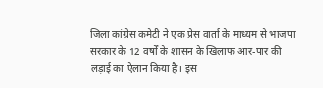जिला कांग्रेस कमेटी ने एक प्रेस वार्ता के माध्यम से भाजपा सरकार के 12 वर्षों के शासन के खिलाफ आर-पार की लड़ाई का ऐलान किया है। इस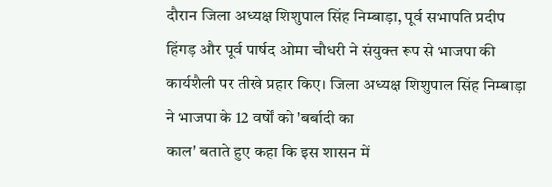दौरान जिला अध्यक्ष शिशुपाल सिंह निम्बाड़ा, पूर्व सभापति प्रदीप हिंगड़ और पूर्व पार्षद ओमा चौधरी ने संयुक्त रूप से भाजपा की कार्यशैली पर तीखे प्रहार किए। जिला अध्यक्ष शिशुपाल सिंह निम्बाड़ा ने भाजपा के 12 वर्षों को 'बर्बादी का
काल' बताते हुए कहा कि इस शासन में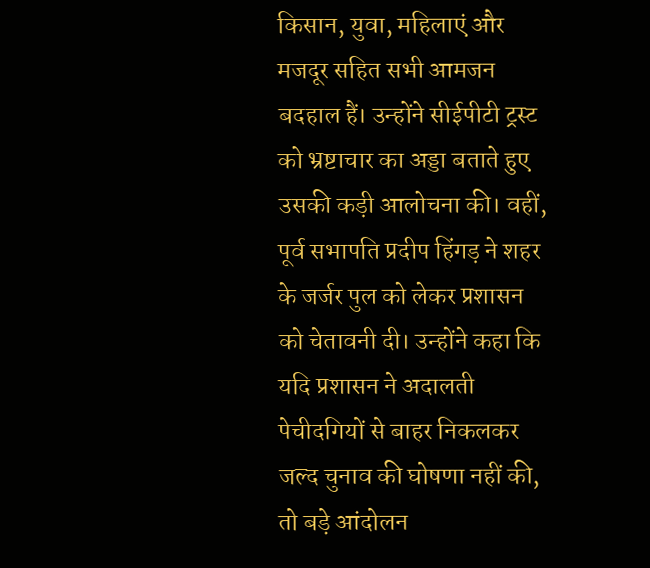किसान, युवा, महिलाएं और मजदूर सहित सभी आमजन बदहाल हैं। उन्होंने सीईपीटी ट्रस्ट को भ्रष्टाचार का अड्डा बताते हुए उसकी कड़ी आलोचना की। वहीं, पूर्व सभापति प्रदीप हिंगड़ ने शहर के जर्जर पुल को लेकर प्रशासन को चेतावनी दी। उन्होंने कहा कि यदि प्रशासन ने अदालती पेचीदगियों से बाहर निकलकर जल्द चुनाव की घोषणा नहीं की, तो बड़े आंदोलन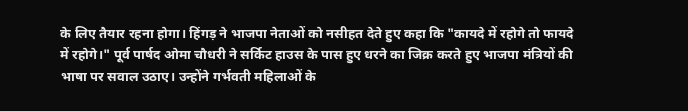के लिए तैयार रहना होगा। हिंगड़ ने भाजपा नेताओं को नसीहत देते हुए कहा कि "कायदे में रहोगे तो फायदे में रहोगे।" पूर्व पार्षद ओमा चौधरी ने सर्किट हाउस के पास हुए धरने का जिक्र करते हुए भाजपा मंत्रियों की भाषा पर सवाल उठाए। उन्होंने गर्भवती महिलाओं के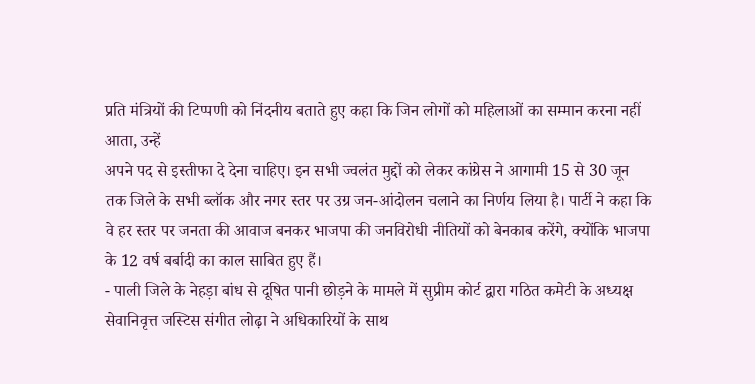प्रति मंत्रियों की टिप्पणी को निंदनीय बताते हुए कहा कि जिन लोगों को महिलाओं का सम्मान करना नहीं आता, उन्हें
अपने पद से इस्तीफा दे देना चाहिए। इन सभी ज्वलंत मुद्दों को लेकर कांग्रेस ने आगामी 15 से 30 जून तक जिले के सभी ब्लॉक और नगर स्तर पर उग्र जन-आंदोलन चलाने का निर्णय लिया है। पार्टी ने कहा कि वे हर स्तर पर जनता की आवाज बनकर भाजपा की जनविरोधी नीतियों को बेनकाब करेंगे, क्योंकि भाजपा के 12 वर्ष बर्बादी का काल साबित हुए हैं।
- पाली जिले के नेहड़ा बांध से दूषित पानी छोड़ने के मामले में सुप्रीम कोर्ट द्वारा गठित कमेटी के अध्यक्ष सेवानिवृत्त जस्टिस संगीत लोढ़ा ने अधिकारियों के साथ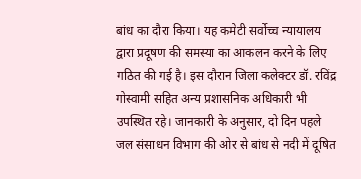बांध का दौरा किया। यह कमेटी सर्वोच्च न्यायालय द्वारा प्रदूषण की समस्या का आकलन करने के लिए गठित की गई है। इस दौरान जिला कलेक्टर डॉ. रविंद्र गोस्वामी सहित अन्य प्रशासनिक अधिकारी भी उपस्थित रहे। जानकारी के अनुसार, दो दिन पहले जल संसाधन विभाग की ओर से बांध से नदी में दूषित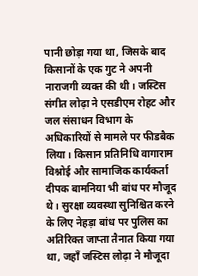पानी छोड़ा गया था, जिसके बाद किसानों के एक गुट ने अपनी नाराजगी व्यक्त की थी। जस्टिस संगीत लोढ़ा ने एसडीएम रोहट और जल संसाधन विभाग के अधिकारियों से मामले पर फीडबैक लिया। किसान प्रतिनिधि वागाराम विश्नोई और सामाजिक कार्यकर्ता दीपक बामनिया भी बांध पर मौजूद थे। सुरक्षा व्यवस्था सुनिश्चित करने के लिए नेहड़ा बांध पर पुलिस का अतिरिक्त जाप्ता तैनात किया गया था, जहाँ जस्टिस लोढ़ा ने मौजूदा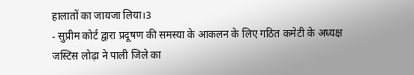हालातों का जायजा लिया।3
- सुप्रीम कोर्ट द्वारा प्रदूषण की समस्या के आकलन के लिए गठित कमेटी के अध्यक्ष जस्टिस लोढ़ा ने पाली जिले का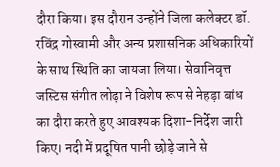दौरा किया। इस दौरान उन्होंने जिला कलेक्टर डॉ. रविंद्र गोस्वामी और अन्य प्रशासनिक अधिकारियों के साथ स्थिति का जायजा लिया। सेवानिवृत्त जस्टिस संगीत लोढ़ा ने विशेष रूप से नेहड़ा बांध का दौरा करते हुए आवश्यक दिशा-निर्देश जारी किए। नदी में प्रदूषित पानी छोड़े जाने से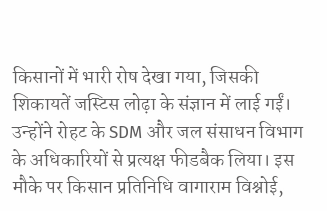किसानों में भारी रोष देखा गया, जिसकी शिकायतें जस्टिस लोढ़ा के संज्ञान में लाई गईं। उन्होंने रोहट के SDM और जल संसाधन विभाग के अधिकारियों से प्रत्यक्ष फीडबैक लिया। इस मौके पर किसान प्रतिनिधि वागाराम विश्नोई,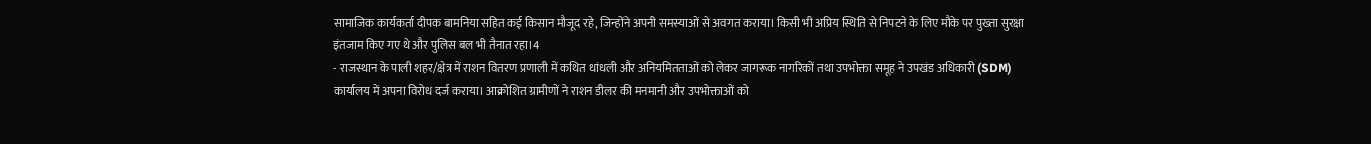सामाजिक कार्यकर्ता दीपक बामनिया सहित कई किसान मौजूद रहे, जिन्होंने अपनी समस्याओं से अवगत कराया। किसी भी अप्रिय स्थिति से निपटने के लिए मौके पर पुख्ता सुरक्षा इंतजाम किए गए थे और पुलिस बल भी तैनात रहा।4
- राजस्थान के पाली शहर/क्षेत्र में राशन वितरण प्रणाली में कथित धांधली और अनियमितताओं को लेकर जागरूक नागरिकों तथा उपभोक्ता समूह ने उपखंड अधिकारी (SDM) कार्यालय में अपना विरोध दर्ज कराया। आक्रोशित ग्रामीणों ने राशन डीलर की मनमानी और उपभोक्ताओं को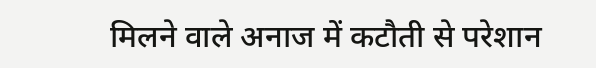मिलने वाले अनाज में कटौती से परेशान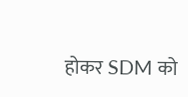होकर SDM को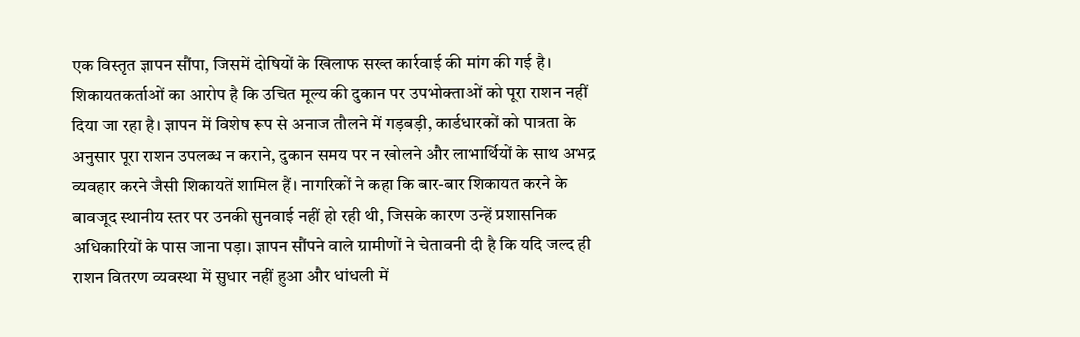एक विस्तृत ज्ञापन सौंपा, जिसमें दोषियों के खिलाफ सख्त कार्रवाई की मांग की गई है। शिकायतकर्ताओं का आरोप है कि उचित मूल्य की दुकान पर उपभोक्ताओं को पूरा राशन नहीं दिया जा रहा है। ज्ञापन में विशेष रूप से अनाज तौलने में गड़बड़ी, कार्डधारकों को पात्रता के अनुसार पूरा राशन उपलब्ध न कराने, दुकान समय पर न खोलने और लाभार्थियों के साथ अभद्र व्यवहार करने जैसी शिकायतें शामिल हैं। नागरिकों ने कहा कि बार-बार शिकायत करने के बावजूद स्थानीय स्तर पर उनकी सुनवाई नहीं हो रही थी, जिसके कारण उन्हें प्रशासनिक अधिकारियों के पास जाना पड़ा। ज्ञापन सौंपने वाले ग्रामीणों ने चेतावनी दी है कि यदि जल्द ही राशन वितरण व्यवस्था में सुधार नहीं हुआ और धांधली में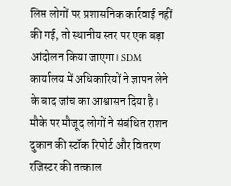लिप्त लोगों पर प्रशासनिक कार्रवाई नहीं की गई, तो स्थानीय स्तर पर एक बड़ा आंदोलन किया जाएगा। SDM कार्यालय में अधिकारियों ने ज्ञापन लेने के बाद जांच का आश्वासन दिया है। मौके पर मौजूद लोगों ने संबंधित राशन दुकान की स्टॉक रिपोर्ट और वितरण रजिस्टर की तत्काल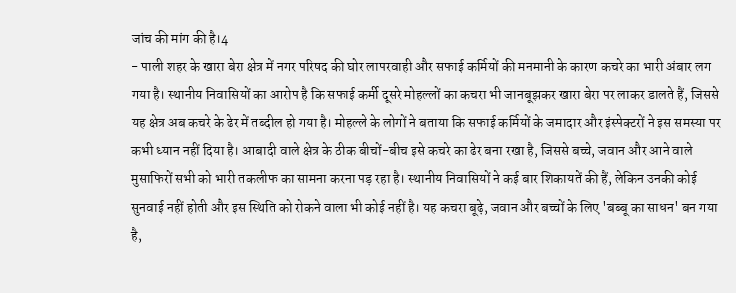जांच की मांग की है।4
- पाली शहर के खारा बेरा क्षेत्र में नगर परिषद की घोर लापरवाही और सफाई कर्मियों की मनमानी के कारण कचरे का भारी अंबार लग गया है। स्थानीय निवासियों का आरोप है कि सफाई कर्मी दूसरे मोहल्लों का कचरा भी जानबूझकर खारा बेरा पर लाकर डालते हैं, जिससे यह क्षेत्र अब कचरे के ढेर में तब्दील हो गया है। मोहल्ले के लोगों ने बताया कि सफाई कर्मियों के जमादार और इंस्पेक्टरों ने इस समस्या पर कभी ध्यान नहीं दिया है। आबादी वाले क्षेत्र के ठीक बीचों-बीच इसे कचरे का ढेर बना रखा है, जिससे बच्चे, जवान और आने वाले मुसाफिरों सभी को भारी तकलीफ का सामना करना पड़ रहा है। स्थानीय निवासियों ने कई बार शिकायतें की हैं, लेकिन उनकी कोई सुनवाई नहीं होती और इस स्थिति को रोकने वाला भी कोई नहीं है। यह कचरा बूढ़े, जवान और बच्चों के लिए 'बब्बू का साधन' बन गया है,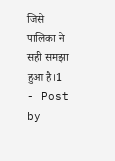जिसे पालिका ने सही समझा हुआ है।1
- Post by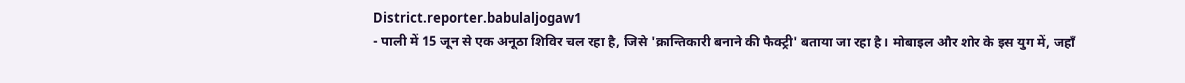District.reporter.babulaljogaw1
- पाली में 15 जून से एक अनूठा शिविर चल रहा है, जिसे 'क्रान्तिकारी बनाने की फैक्ट्री' बताया जा रहा है। मोबाइल और शोर के इस युग में, जहाँ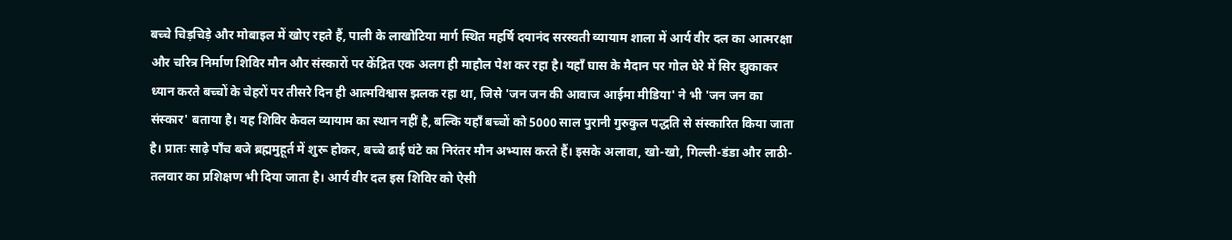बच्चे चिड़चिड़े और मोबाइल में खोए रहते हैं, पाली के लाखोटिया मार्ग स्थित महर्षि दयानंद सरस्वती व्यायाम शाला में आर्य वीर दल का आत्मरक्षा और चरित्र निर्माण शिविर मौन और संस्कारों पर केंद्रित एक अलग ही माहौल पेश कर रहा है। यहाँ घास के मैदान पर गोल घेरे में सिर झुकाकर ध्यान करते बच्चों के चेहरों पर तीसरे दिन ही आत्मविश्वास झलक रहा था, जिसे 'जन जन की आवाज आईमा मीडिया' ने भी 'जन जन का संस्कार' बताया है। यह शिविर केवल व्यायाम का स्थान नहीं है, बल्कि यहाँ बच्चों को 5000 साल पुरानी गुरुकुल पद्धति से संस्कारित किया जाता है। प्रातः साढ़े पाँच बजे ब्रह्ममुहूर्त में शुरू होकर, बच्चे ढाई घंटे का निरंतर मौन अभ्यास करते हैं। इसके अलावा, खो-खो, गिल्ली-डंडा और लाठी-तलवार का प्रशिक्षण भी दिया जाता है। आर्य वीर दल इस शिविर को ऐसी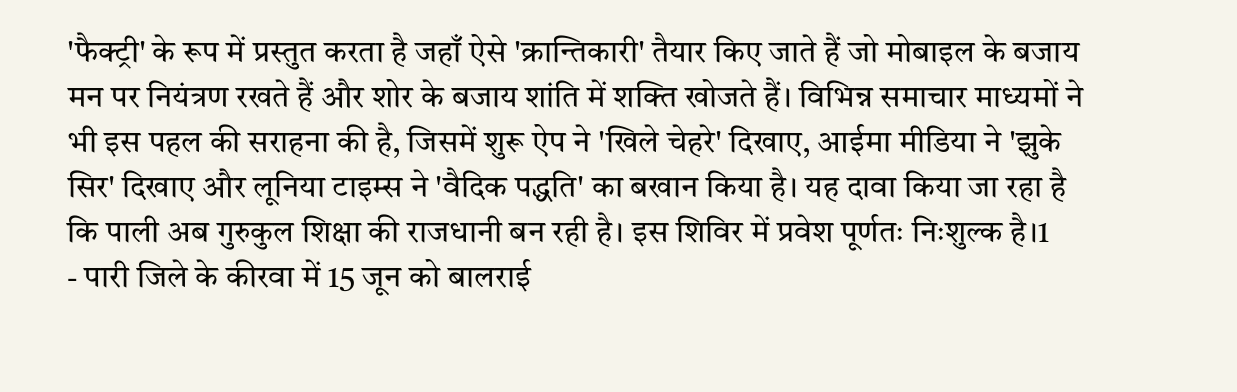'फैक्ट्री' के रूप में प्रस्तुत करता है जहाँ ऐसे 'क्रान्तिकारी' तैयार किए जाते हैं जो मोबाइल के बजाय मन पर नियंत्रण रखते हैं और शोर के बजाय शांति में शक्ति खोजते हैं। विभिन्न समाचार माध्यमों ने भी इस पहल की सराहना की है, जिसमें शुरू ऐप ने 'खिले चेहरे' दिखाए, आईमा मीडिया ने 'झुके सिर' दिखाए और लूनिया टाइम्स ने 'वैदिक पद्धति' का बखान किया है। यह दावा किया जा रहा है कि पाली अब गुरुकुल शिक्षा की राजधानी बन रही है। इस शिविर में प्रवेश पूर्णतः निःशुल्क है।1
- पारी जिले के कीरवा में 15 जून को बालराई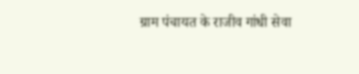ग्राम पंचायत के राजीव गांधी सेवा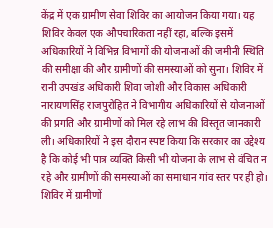केंद्र में एक ग्रामीण सेवा शिविर का आयोजन किया गया। यह शिविर केवल एक औपचारिकता नहीं रहा, बल्कि इसमें अधिकारियों ने विभिन्न विभागों की योजनाओं की जमीनी स्थिति की समीक्षा की और ग्रामीणों की समस्याओं को सुना। शिविर में रानी उपखंड अधिकारी शिवा जोशी और विकास अधिकारी नारायणसिंह राजपुरोहित ने विभागीय अधिकारियों से योजनाओं की प्रगति और ग्रामीणों को मिल रहे लाभ की विस्तृत जानकारी ली। अधिकारियों ने इस दौरान स्पष्ट किया कि सरकार का उद्देश्य है कि कोई भी पात्र व्यक्ति किसी भी योजना के लाभ से वंचित न रहे और ग्रामीणों की समस्याओं का समाधान गांव स्तर पर ही हो। शिविर में ग्रामीणों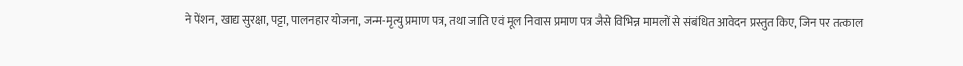ने पेंशन, खाद्य सुरक्षा, पट्टा, पालनहार योजना, जन्म-मृत्यु प्रमाण पत्र, तथा जाति एवं मूल निवास प्रमाण पत्र जैसे विभिन्न मामलों से संबंधित आवेदन प्रस्तुत किए, जिन पर तत्काल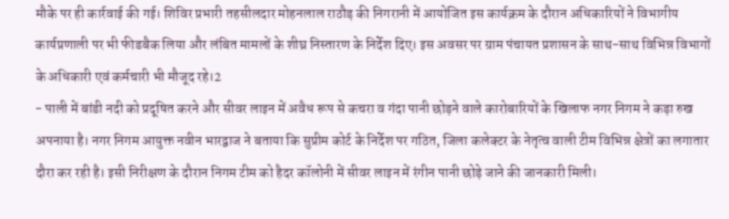मौके पर ही कार्रवाई की गई। शिविर प्रभारी तहसीलदार मोहनलाल राठौड़ की निगरानी में आयोजित इस कार्यक्रम के दौरान अधिकारियों ने विभागीय कार्यप्रणाली पर भी फीडबैक लिया और लंबित मामलों के शीघ्र निस्तारण के निर्देश दिए। इस अवसर पर ग्राम पंचायत प्रशासन के साथ-साथ विभिन्न विभागों के अधिकारी एवं कर्मचारी भी मौजूद रहे।2
- पाली में बांडी नदी को प्रदूषित करने और सीवर लाइन में अवैध रूप से कचरा व गंदा पानी छोड़ने वाले कारोबारियों के खिलाफ नगर निगम ने कड़ा रुख अपनाया है। नगर निगम आयुक्त नवीन भारद्वाज ने बताया कि सुप्रीम कोर्ट के निर्देश पर गठित, जिला कलेक्टर के नेतृत्व वाली टीम विभिन्न क्षेत्रों का लगातार दौरा कर रही है। इसी निरीक्षण के दौरान निगम टीम को हैदर कॉलोनी में सीवर लाइन में रंगीन पानी छोड़े जाने की जानकारी मिली।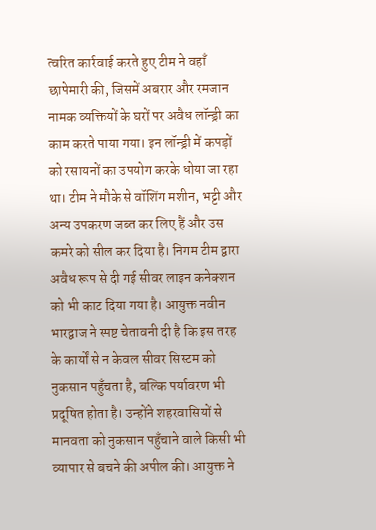त्वरित कार्रवाई करते हुए टीम ने वहाँ छापेमारी की, जिसमें अबरार और रमजान नामक व्यक्तियों के घरों पर अवैध लॉन्ड्री का काम करते पाया गया। इन लॉन्ड्री में कपड़ों को रसायनों का उपयोग करके धोया जा रहा था। टीम ने मौके से वॉशिंग मशीन, भट्टी और अन्य उपकरण जब्त कर लिए हैं और उस कमरे को सील कर दिया है। निगम टीम द्वारा अवैध रूप से दी गई सीवर लाइन कनेक्शन को भी काट दिया गया है। आयुक्त नवीन भारद्वाज ने स्पष्ट चेतावनी दी है कि इस तरह के कार्यों से न केवल सीवर सिस्टम को नुकसान पहुँचता है, बल्कि पर्यावरण भी प्रदूषित होता है। उन्होंने शहरवासियों से मानवता को नुकसान पहुँचाने वाले किसी भी व्यापार से बचने की अपील की। आयुक्त ने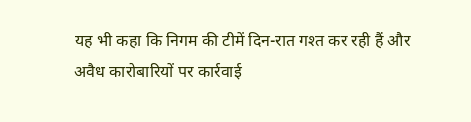यह भी कहा कि निगम की टीमें दिन-रात गश्त कर रही हैं और अवैध कारोबारियों पर कार्रवाई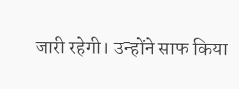जारी रहेगी। उन्होंने साफ किया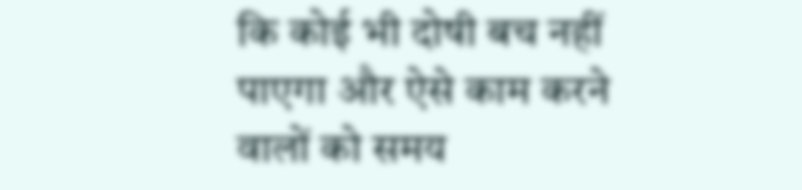कि कोई भी दोषी बच नहीं पाएगा और ऐसे काम करने वालों को समय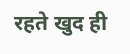रहते खुद ही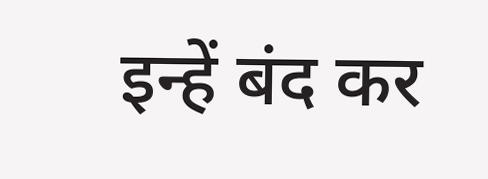इन्हें बंद कर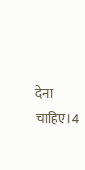देना चाहिए।4